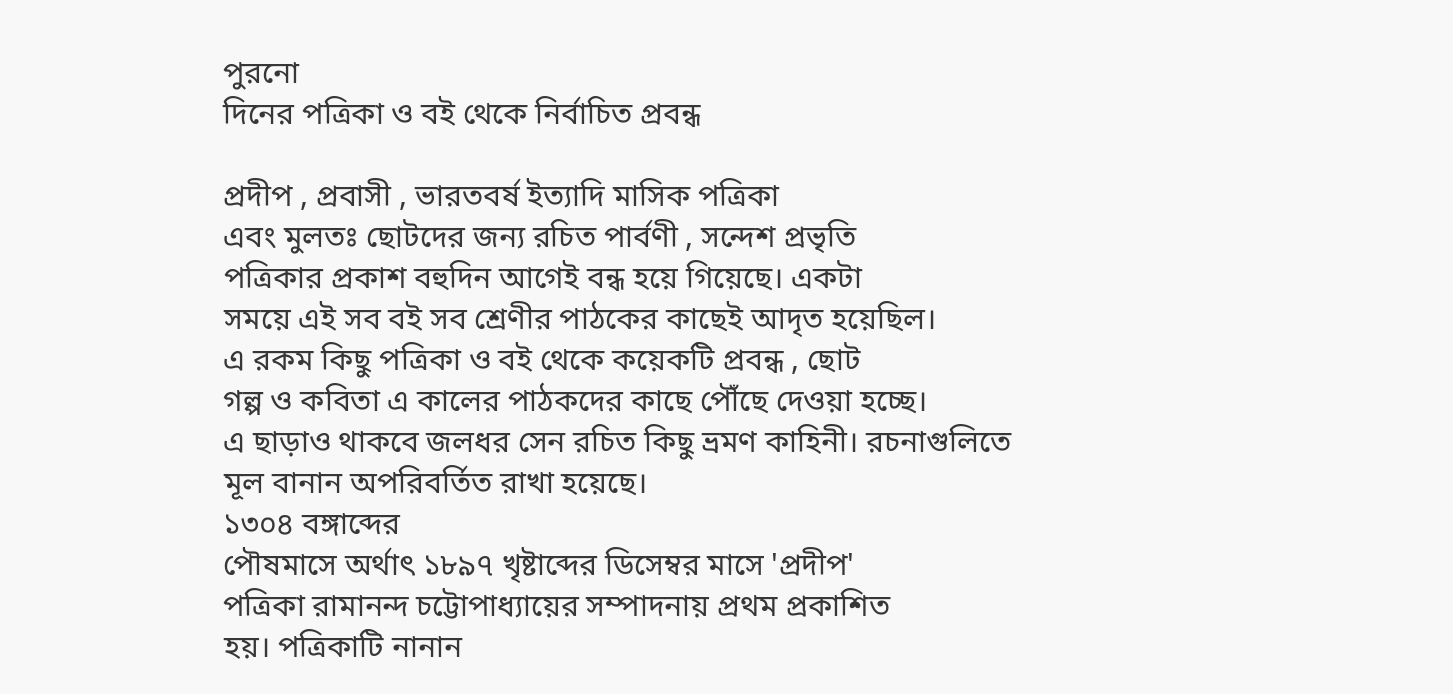পুরনো
দিনের পত্রিকা ও বই থেকে নির্বাচিত প্রবন্ধ

প্রদীপ , প্রবাসী , ভারতবর্ষ ইত্যাদি মাসিক পত্রিকা
এবং মুলতঃ ছোটদের জন্য রচিত পার্বণী , সন্দেশ প্রভৃতি
পত্রিকার প্রকাশ বহুদিন আগেই বন্ধ হয়ে গিয়েছে। একটা
সময়ে এই সব বই সব শ্রেণীর পাঠকের কাছেই আদৃত হয়েছিল।
এ রকম কিছু পত্রিকা ও বই থেকে কয়েকটি প্রবন্ধ , ছোট
গল্প ও কবিতা এ কালের পাঠকদের কাছে পৌঁছে দেওয়া হচ্ছে।
এ ছাড়াও থাকবে জলধর সেন রচিত কিছু ভ্রমণ কাহিনী। রচনাগুলিতে
মূল বানান অপরিবর্তিত রাখা হয়েছে।
১৩০৪ বঙ্গাব্দের
পৌষমাসে অর্থাৎ ১৮৯৭ খৃষ্টাব্দের ডিসেম্বর মাসে 'প্রদীপ'
পত্রিকা রামানন্দ চট্টোপাধ্যায়ের সম্পাদনায় প্রথম প্রকাশিত
হয়। পত্রিকাটি নানান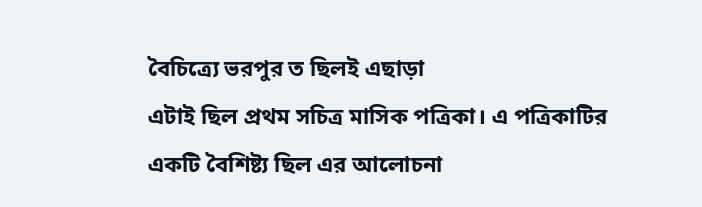বৈচিত্র্যে ভরপুর ত ছিলই এছাড়া
এটাই ছিল প্রথম সচিত্র মাসিক পত্রিকা। এ পত্রিকাটির
একটি বৈশিষ্ট্য ছিল এর আলোচনা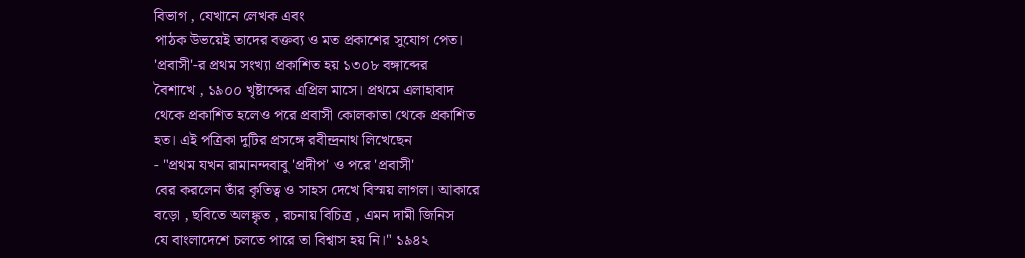বিভাগ , যেখানে লেখক এবং
পাঠক উভয়েই তাদের বক্তব্য ও মত প্রকাশের সুযোগ পেত।
'প্রবাসী'-র প্রথম সংখ্যা প্রকাশিত হয় ১৩০৮ বঙ্গাব্দের
বৈশাখে , ১৯০০ খৃষ্টাব্দের এপ্রিল মাসে। প্রথমে এলাহাবাদ
থেকে প্রকাশিত হলেও পরে প্রবাসী কোলকাতা থেকে প্রকাশিত
হত। এই পত্রিকা দুটির প্রসঙ্গে রবীন্দ্রনাথ লিখেছেন
- "প্রথম যখন রামানন্দবাবু 'প্রদীপ' ও পরে 'প্রবাসী'
বের করলেন তাঁর কৃতিত্ব ও সাহস দেখে বিস্ময় লাগল। আকারে
বড়ো , ছবিতে অলঙ্কৃত , রচনায় বিচিত্র , এমন দামী জিনিস
যে বাংলাদেশে চলতে পারে তা বিশ্বাস হয় নি।" ১৯৪২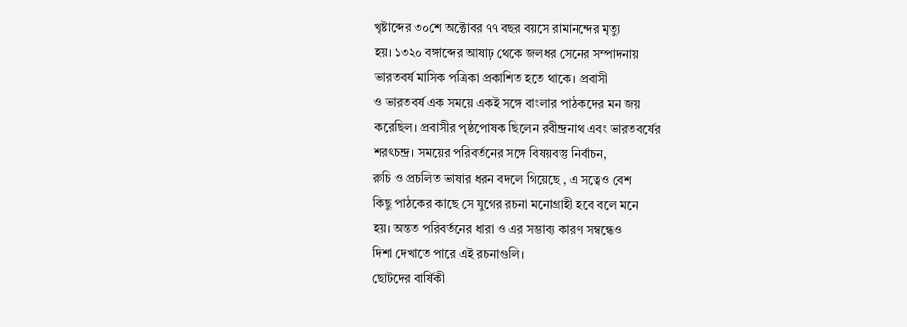খৃষ্টাব্দের ৩০শে অক্টোবর ৭৭ বছর বয়সে রামানন্দের মৃত্যু
হয়। ১৩২০ বঙ্গাব্দের আষাঢ় থেকে জলধর সেনের সম্পাদনায়
ভারতবর্ষ মাসিক পত্রিকা প্রকাশিত হতে থাকে। প্রবাসী
ও ভারতবর্ষ এক সময়ে একই সঙ্গে বাংলার পাঠকদের মন জয়
করেছিল। প্রবাসীর পৃষ্ঠপোষক ছিলেন রবীন্দ্রনাথ এবং ভারতবর্ষের
শরৎচন্দ্র। সময়ের পরিবর্তনের সঙ্গে বিষয়বস্তু নির্বাচন,
রুচি ও প্রচলিত ভাষার ধরন বদলে গিয়েছে , এ সত্বেও বেশ
কিছু পাঠকের কাছে সে যুগের রচনা মনোগ্রাহী হবে বলে মনে
হয়। অন্তত পরিবর্তনের ধারা ও এর সম্ভাব্য কারণ সম্বন্ধেও
দিশা দেখাতে পারে এই রচনাগুলি।
ছোটদের বার্ষিকী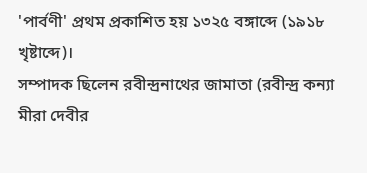'পার্বণী' প্রথম প্রকাশিত হয় ১৩২৫ বঙ্গাব্দে (১৯১৮ খৃষ্টাব্দে)।
সম্পাদক ছিলেন রবীন্দ্রনাথের জামাতা (রবীন্দ্র কন্যা
মীরা দেবীর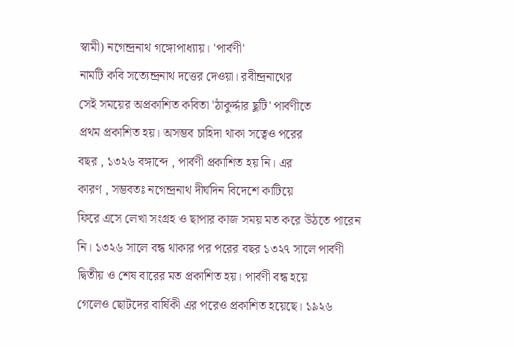স্বামী) নগেন্দ্রনাথ গঙ্গোপাধ্যায়। 'পার্বণী'
নামটি কবি সত্যেন্দ্রনাথ দত্তের দেওয়া। রবীন্দ্রনাথের
সেই সময়ের অপ্রকাশিত কবিতা 'ঠাকুর্দ্দার ছুটি' পার্বণীতে
প্রথম প্রকাশিত হয়। অসম্ভব চাহিদা থাকা সত্বেও পরের
বছর , ১৩২৬ বঙ্গাব্দে , পার্বণী প্রকাশিত হয় নি। এর
কারণ , সম্ভবতঃ নগেন্দ্রনাথ দীর্ঘদিন বিদেশে কাটিয়ে
ফিরে এসে লেখা সংগ্রহ ও ছাপার কাজ সময় মত করে উঠতে পারেন
নি। ১৩২৬ সালে বন্ধ থাকার পর পরের বছর ১৩২৭ সালে পার্বণী
দ্বিতীয় ও শেষ বারের মত প্রকাশিত হয়। পার্বণী বন্ধ হয়ে
গেলেও ছোটদের বার্ষিকী এর পরেও প্রকাশিত হয়েছে। ১৯২৬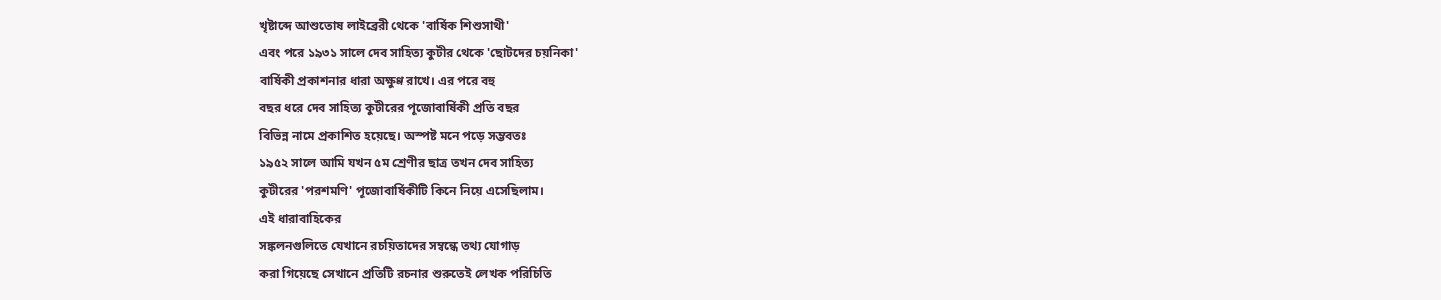খৃষ্টাব্দে আশুতোষ লাইব্রেরী থেকে 'বার্ষিক শিশুসাথী'
এবং পরে ১৯৩১ সালে দেব সাহিত্য কুটীর থেকে 'ছোটদের চয়নিকা'
বার্ষিকী প্রকাশনার ধারা অক্ষুণ্ণ রাখে। এর পরে বহু
বছর ধরে দেব সাহিত্য কুটীরের পূজোবার্ষিকী প্রতি বছর
বিভিন্ন নামে প্রকাশিত হয়েছে। অস্পষ্ট মনে পড়ে সম্ভবতঃ
১৯৫২ সালে আমি যখন ৫ম শ্রেণীর ছাত্র তখন দেব সাহিত্য
কুটীরের 'পরশমণি' পূজোবার্ষিকীটি কিনে নিয়ে এসেছিলাম।
এই ধারাবাহিকের
সঙ্কলনগুলিতে যেখানে রচয়িতাদের সম্বন্ধে তথ্য যোগাড়
করা গিয়েছে সেখানে প্রতিটি রচনার শুরুতেই লেখক পরিচিতি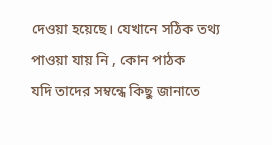দেওয়া হয়েছে। যেখানে সঠিক তথ্য পাওয়া যায় নি , কোন পাঠক
যদি তাদের সম্বন্ধে কিছু জানাতে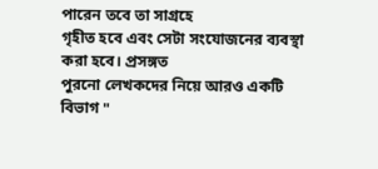পারেন তবে তা সাগ্রহে
গৃহীত হবে এবং সেটা সংযোজনের ব্যবস্থা করা হবে। প্রসঙ্গত
পুরনো লেখকদের নিয়ে আরও একটি বিভাগ "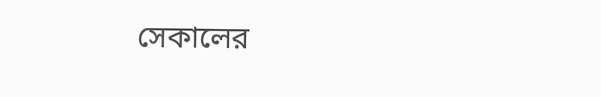সেকালের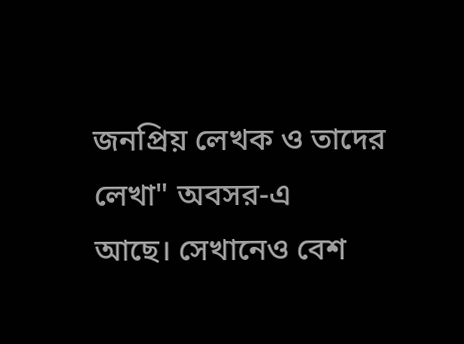জনপ্রিয় লেখক ও তাদের লেখা" অবসর-এ
আছে। সেখানেও বেশ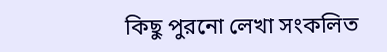কিছু পুরনো লেখা সংকলিত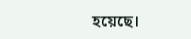হয়েছে।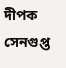দীপক
সেনগুপ্ত